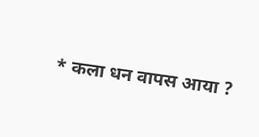* कला धन वापस आया ?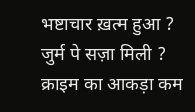भष्टाचार ख़त्म हुआ ?
जुर्म पे सज़ा मिली ?
क्राइम का आकड़ा कम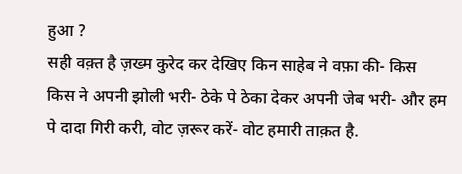हुआ ?
सही वक़्त है ज़ख्म कुरेद कर देखिए किन साहेब ने वफ़ा की- किस किस ने अपनी झोली भरी- ठेके पे ठेका देकर अपनी जेब भरी- और हम पे दादा गिरी करी, वोट ज़रूर करें- वोट हमारी ताक़त है.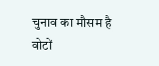चुनाव का मौसम है
वोटों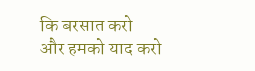कि बरसात करो
और हमको याद करो